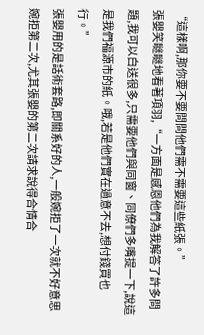“這樣啊,那你要不要問問他們需不需要這些紙張。”
張嬰笑瞇瞇地看著項羽,“一方面是感恩他們為我解答了許多問題,我可以白送很多,只需要他們與同窗、同僚們多嘴提一下,說這是我們福源市的紙。哦,若是他們實在過意不去,想付錢買也行。”
張嬰用的是話術套路,即關系好的人,一般婉拒了一次就不好意思婉拒第二次,尤其張嬰的第二次請求說得合情合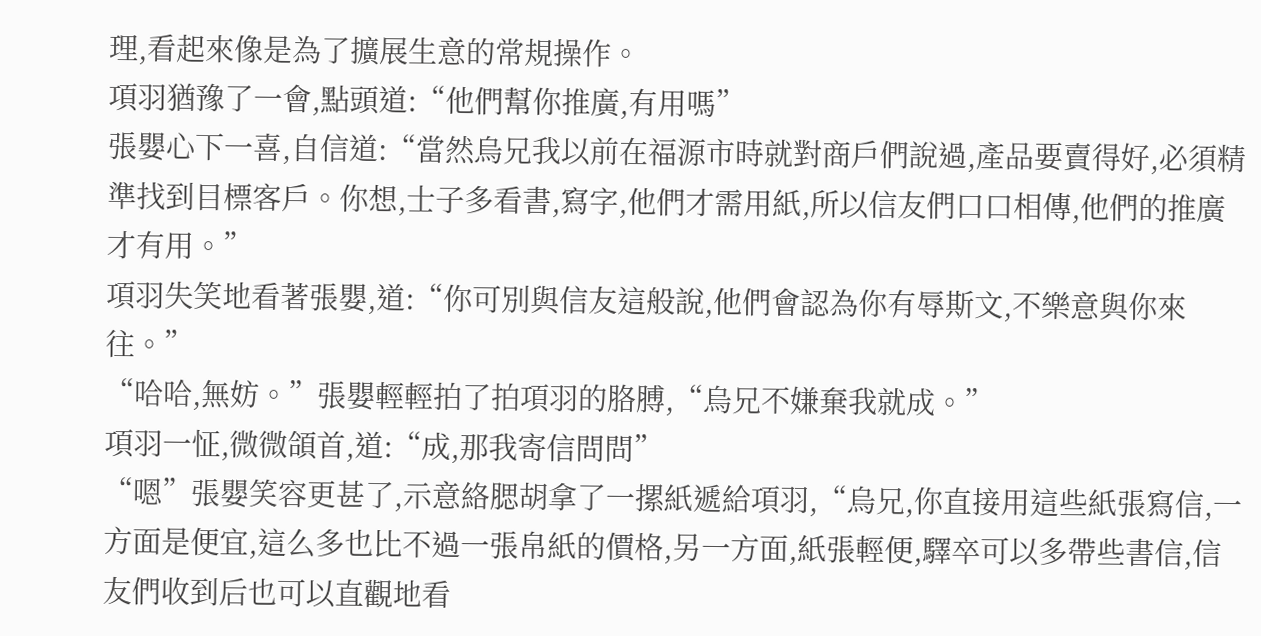理,看起來像是為了擴展生意的常規操作。
項羽猶豫了一會,點頭道:“他們幫你推廣,有用嗎”
張嬰心下一喜,自信道:“當然烏兄我以前在福源市時就對商戶們說過,產品要賣得好,必須精準找到目標客戶。你想,士子多看書,寫字,他們才需用紙,所以信友們口口相傳,他們的推廣才有用。”
項羽失笑地看著張嬰,道:“你可別與信友這般說,他們會認為你有辱斯文,不樂意與你來往。”
“哈哈,無妨。”張嬰輕輕拍了拍項羽的胳膊,“烏兄不嫌棄我就成。”
項羽一怔,微微頜首,道:“成,那我寄信問問”
“嗯”張嬰笑容更甚了,示意絡腮胡拿了一摞紙遞給項羽,“烏兄,你直接用這些紙張寫信,一方面是便宜,這么多也比不過一張帛紙的價格,另一方面,紙張輕便,驛卒可以多帶些書信,信友們收到后也可以直觀地看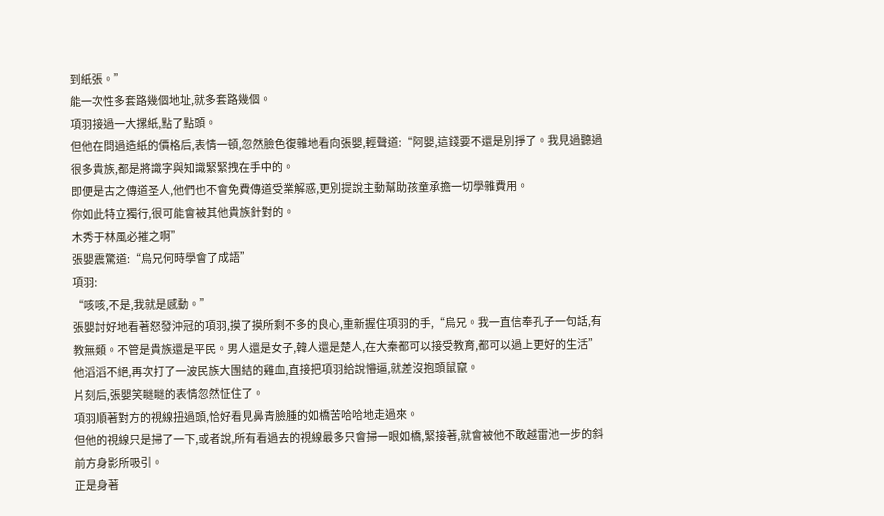到紙張。”
能一次性多套路幾個地址,就多套路幾個。
項羽接過一大摞紙,點了點頭。
但他在問過造紙的價格后,表情一頓,忽然臉色復雜地看向張嬰,輕聲道:“阿嬰,這錢要不還是別掙了。我見過聽過很多貴族,都是將識字與知識緊緊拽在手中的。
即便是古之傳道圣人,他們也不會免費傳道受業解惑,更別提說主動幫助孩童承擔一切學雜費用。
你如此特立獨行,很可能會被其他貴族針對的。
木秀于林風必摧之啊”
張嬰震驚道:“烏兄何時學會了成語”
項羽:
“咳咳,不是,我就是感動。”
張嬰討好地看著怒發沖冠的項羽,摸了摸所剩不多的良心,重新握住項羽的手,“烏兄。我一直信奉孔子一句話,有教無類。不管是貴族還是平民。男人還是女子,韓人還是楚人,在大秦都可以接受教育,都可以過上更好的生活”
他滔滔不絕,再次打了一波民族大團結的雞血,直接把項羽給說懵逼,就差沒抱頭鼠竄。
片刻后,張嬰笑瞇瞇的表情忽然怔住了。
項羽順著對方的視線扭過頭,恰好看見鼻青臉腫的如橋苦哈哈地走過來。
但他的視線只是掃了一下,或者說,所有看過去的視線最多只會掃一眼如橋,緊接著,就會被他不敢越雷池一步的斜前方身影所吸引。
正是身著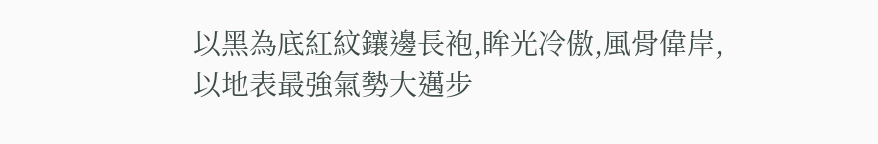以黑為底紅紋鑲邊長袍,眸光冷傲,風骨偉岸,以地表最強氣勢大邁步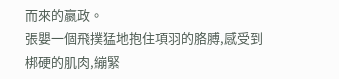而來的嬴政。
張嬰一個飛撲猛地抱住項羽的胳膊,感受到梆硬的肌肉,繃緊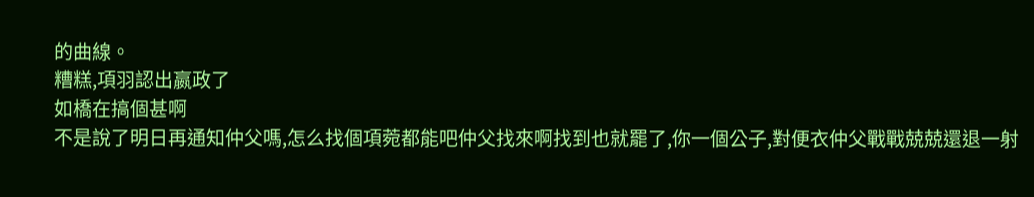的曲線。
糟糕,項羽認出嬴政了
如橋在搞個甚啊
不是說了明日再通知仲父嗎,怎么找個項菀都能吧仲父找來啊找到也就罷了,你一個公子,對便衣仲父戰戰兢兢還退一射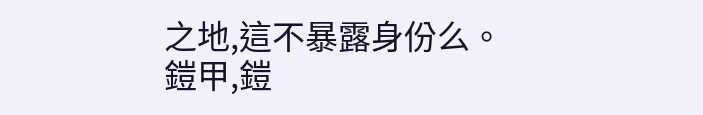之地,這不暴露身份么。
鎧甲,鎧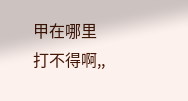甲在哪里
打不得啊,,